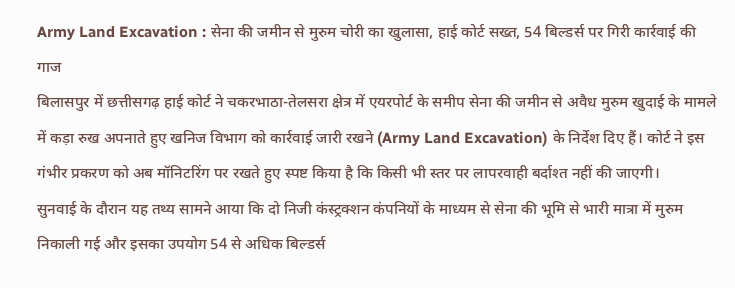Army Land Excavation : सेना की जमीन से मुरुम चोरी का खुलासा, हाई कोर्ट सख्त, 54 बिल्डर्स पर गिरी कार्रवाई की गाज
बिलासपुर में छत्तीसगढ़ हाई कोर्ट ने चकरभाठा-तेलसरा क्षेत्र में एयरपोर्ट के समीप सेना की जमीन से अवैध मुरुम खुदाई के मामले में कड़ा रुख अपनाते हुए खनिज विभाग को कार्रवाई जारी रखने (Army Land Excavation) के निर्देश दिए हैं। कोर्ट ने इस गंभीर प्रकरण को अब मॉनिटरिंग पर रखते हुए स्पष्ट किया है कि किसी भी स्तर पर लापरवाही बर्दाश्त नहीं की जाएगी।
सुनवाई के दौरान यह तथ्य सामने आया कि दो निजी कंस्ट्रक्शन कंपनियों के माध्यम से सेना की भूमि से भारी मात्रा में मुरुम निकाली गई और इसका उपयोग 54 से अधिक बिल्डर्स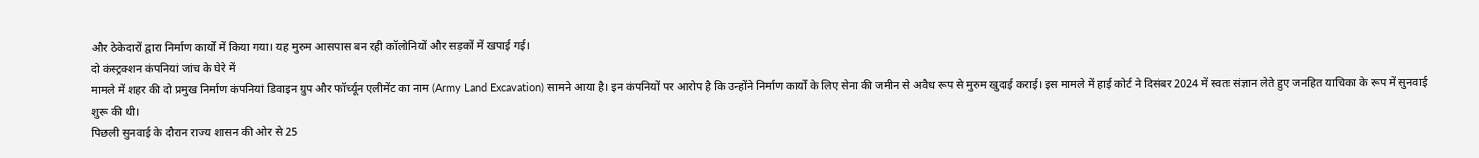और ठेकेदारों द्वारा निर्माण कार्यों में किया गया। यह मुरुम आसपास बन रही कॉलोनियों और सड़कों में खपाई गई।
दो कंस्ट्रक्शन कंपनियां जांच के घेरे में
मामले में शहर की दो प्रमुख निर्माण कंपनियां डिवाइन ग्रुप और फॉर्च्यून एलीमेंट का नाम (Army Land Excavation) सामने आया है। इन कंपनियों पर आरोप है कि उन्होंने निर्माण कार्यों के लिए सेना की जमीन से अवैध रूप से मुरुम खुदाई कराई। इस मामले में हाई कोर्ट ने दिसंबर 2024 में स्वतः संज्ञान लेते हुए जनहित याचिका के रूप में सुनवाई शुरू की थी।
पिछली सुनवाई के दौरान राज्य शासन की ओर से 25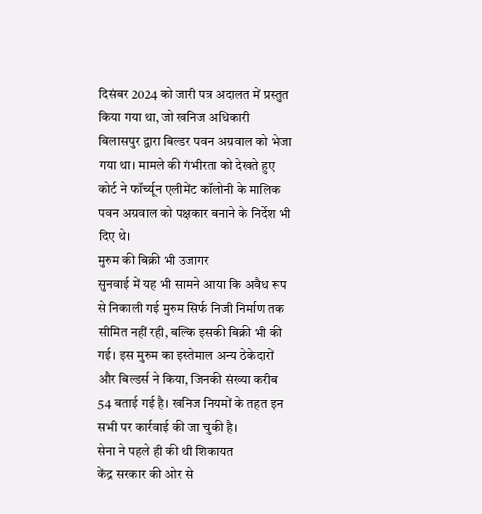दिसंबर 2024 को जारी पत्र अदालत में प्रस्तुत किया गया था, जो खनिज अधिकारी बिलासपुर द्वारा बिल्डर पवन अग्रवाल को भेजा गया था। मामले की गंभीरता को देखते हुए कोर्ट ने फॉर्च्यून एलीमेंट कॉलोनी के मालिक पवन अग्रवाल को पक्षकार बनाने के निर्देश भी दिए थे।
मुरुम की बिक्री भी उजागर
सुनवाई में यह भी सामने आया कि अवैध रूप से निकाली गई मुरुम सिर्फ निजी निर्माण तक सीमित नहीं रही, बल्कि इसकी बिक्री भी की गई। इस मुरुम का इस्तेमाल अन्य ठेकेदारों और बिल्डर्स ने किया, जिनकी संख्या करीब 54 बताई गई है। खनिज नियमों के तहत इन सभी पर कार्रवाई की जा चुकी है।
सेना ने पहले ही की थी शिकायत
केंद्र सरकार की ओर से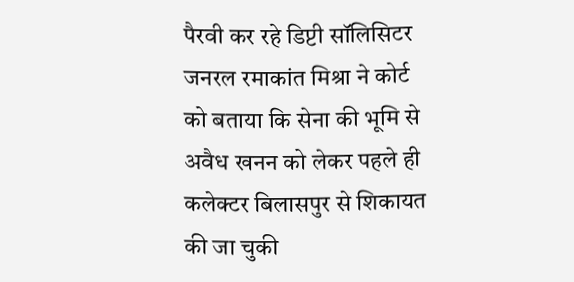पैरवी कर रहे डिप्टी सॉलिसिटर जनरल रमाकांत मिश्रा ने कोर्ट को बताया कि सेना की भूमि से अवैध खनन को लेकर पहले ही कलेक्टर बिलासपुर से शिकायत की जा चुकी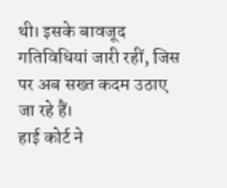थी। इसके बावजूद गतिविधियां जारी रहीं, जिस पर अब सख्त कदम उठाए जा रहे हैं।
हाई कोर्ट ने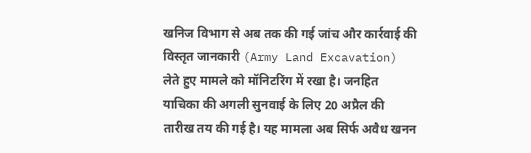खनिज विभाग से अब तक की गई जांच और कार्रवाई की विस्तृत जानकारी (Army Land Excavation) लेते हुए मामले को मॉनिटरिंग में रखा है। जनहित याचिका की अगली सुनवाई के लिए 20 अप्रैल की तारीख तय की गई है। यह मामला अब सिर्फ अवैध खनन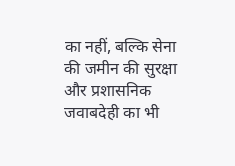का नहीं, बल्कि सेना की जमीन की सुरक्षा और प्रशासनिक जवाबदेही का भी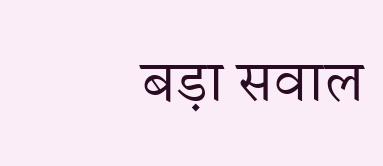बड़ा सवाल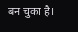बन चुका है।